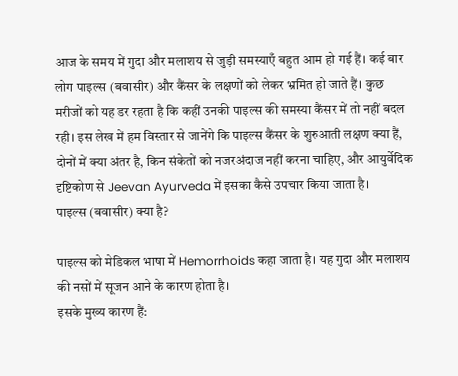आज के समय में गुदा और मलाशय से जुड़ी समस्याएँ बहुत आम हो गई हैं। कई बार लोग पाइल्स (बवासीर) और कैंसर के लक्षणों को लेकर भ्रमित हो जाते हैं। कुछ मरीजों को यह डर रहता है कि कहीं उनकी पाइल्स की समस्या कैंसर में तो नहीं बदल रही। इस लेख में हम विस्तार से जानेंगे कि पाइल्स कैंसर के शुरुआती लक्षण क्या हैं, दोनों में क्या अंतर है, किन संकेतों को नजरअंदाज नहीं करना चाहिए, और आयुर्वेदिक दृष्टिकोण से Jeevan Ayurveda में इसका कैसे उपचार किया जाता है।
पाइल्स (बवासीर) क्या है?

पाइल्स को मेडिकल भाषा में Hemorrhoids कहा जाता है। यह गुदा और मलाशय की नसों में सूजन आने के कारण होता है।
इसके मुख्य कारण हैं: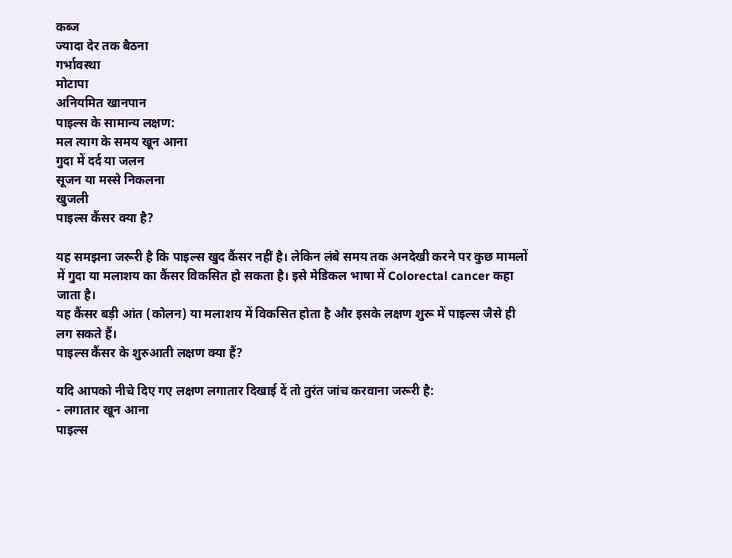कब्ज
ज्यादा देर तक बैठना
गर्भावस्था
मोटापा
अनियमित खानपान
पाइल्स के सामान्य लक्षण:
मल त्याग के समय खून आना
गुदा में दर्द या जलन
सूजन या मस्से निकलना
खुजली
पाइल्स कैंसर क्या है?

यह समझना जरूरी है कि पाइल्स खुद कैंसर नहीं है। लेकिन लंबे समय तक अनदेखी करने पर कुछ मामलों में गुदा या मलाशय का कैंसर विकसित हो सकता है। इसे मेडिकल भाषा में Colorectal cancer कहा जाता है।
यह कैंसर बड़ी आंत (कोलन) या मलाशय में विकसित होता है और इसके लक्षण शुरू में पाइल्स जैसे ही लग सकते हैं।
पाइल्स कैंसर के शुरुआती लक्षण क्या हैं?

यदि आपको नीचे दिए गए लक्षण लगातार दिखाई दें तो तुरंत जांच करवाना जरूरी है:
- लगातार खून आना
पाइल्स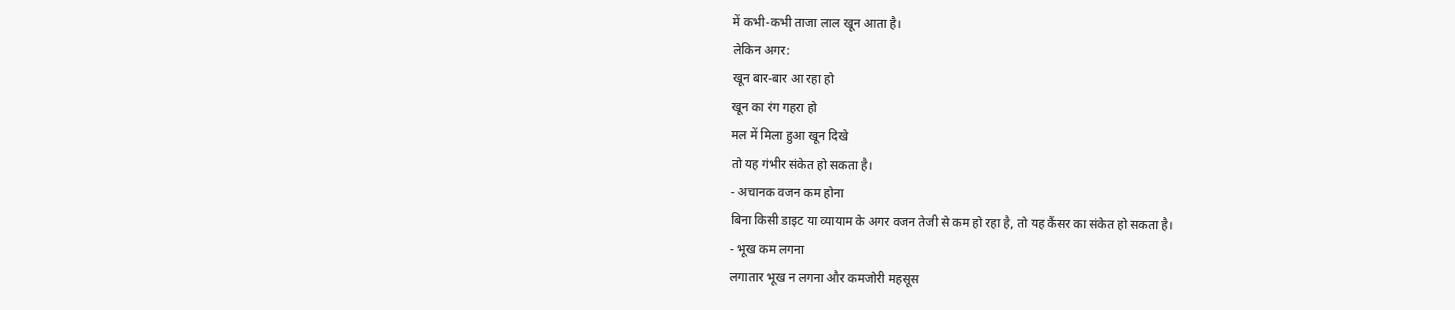में कभी-कभी ताजा लाल खून आता है।
लेकिन अगर:
खून बार-बार आ रहा हो
खून का रंग गहरा हो
मल में मिला हुआ खून दिखे
तो यह गंभीर संकेत हो सकता है।
- अचानक वजन कम होना
बिना किसी डाइट या व्यायाम के अगर वजन तेजी से कम हो रहा है, तो यह कैंसर का संकेत हो सकता है।
- भूख कम लगना
लगातार भूख न लगना और कमजोरी महसूस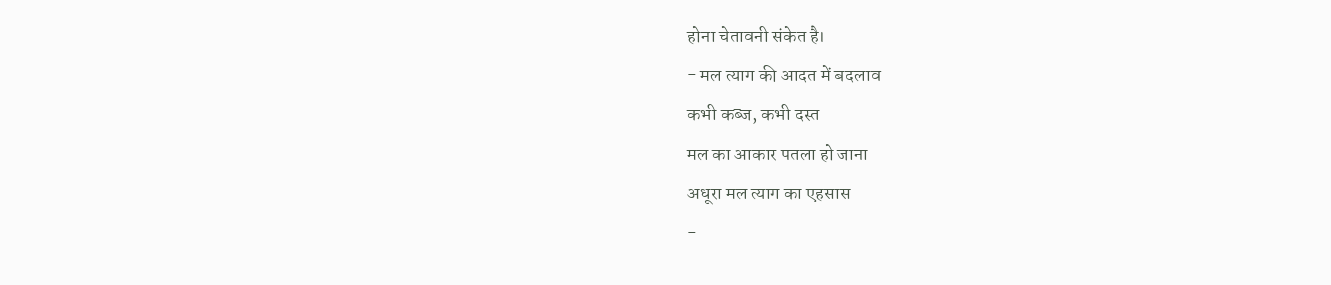होना चेतावनी संकेत है।
- मल त्याग की आदत में बदलाव
कभी कब्ज, कभी दस्त
मल का आकार पतला हो जाना
अधूरा मल त्याग का एहसास
-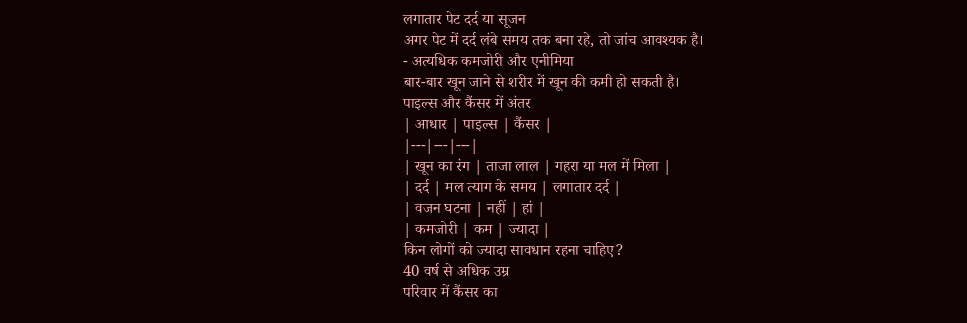लगातार पेट दर्द या सूजन
अगर पेट में दर्द लंबे समय तक बना रहे, तो जांच आवश्यक है।
- अत्यधिक कमजोरी और एनीमिया
बार-बार खून जाने से शरीर में खून की कमी हो सकती है।
पाइल्स और कैंसर में अंतर
| आधार | पाइल्स | कैंसर |
|---|---|---|
| खून का रंग | ताजा लाल | गहरा या मल में मिला |
| दर्द | मल त्याग के समय | लगातार दर्द |
| वजन घटना | नहीं | हां |
| कमजोरी | कम | ज्यादा |
किन लोगों को ज्यादा सावधान रहना चाहिए?
40 वर्ष से अधिक उम्र
परिवार में कैंसर का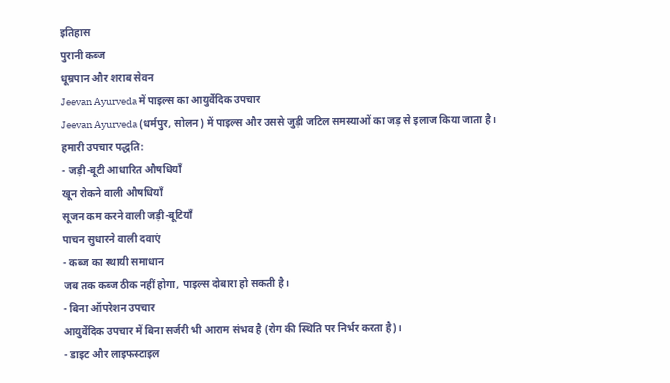इतिहास
पुरानी कब्ज
धूम्रपान और शराब सेवन
Jeevan Ayurveda में पाइल्स का आयुर्वेदिक उपचार
Jeevan Ayurveda (धर्मपुर, सोलन) में पाइल्स और उससे जुड़ी जटिल समस्याओं का जड़ से इलाज किया जाता है।
हमारी उपचार पद्धति:
- जड़ी-बूटी आधारित औषधियाँ
खून रोकने वाली औषधियाँ
सूजन कम करने वाली जड़ी-बूटियाँ
पाचन सुधारने वाली दवाएं
- कब्ज का स्थायी समाधान
जब तक कब्ज ठीक नहीं होगा, पाइल्स दोबारा हो सकती है।
- बिना ऑपरेशन उपचार
आयुर्वेदिक उपचार में बिना सर्जरी भी आराम संभव है (रोग की स्थिति पर निर्भर करता है)।
- डाइट और लाइफस्टाइल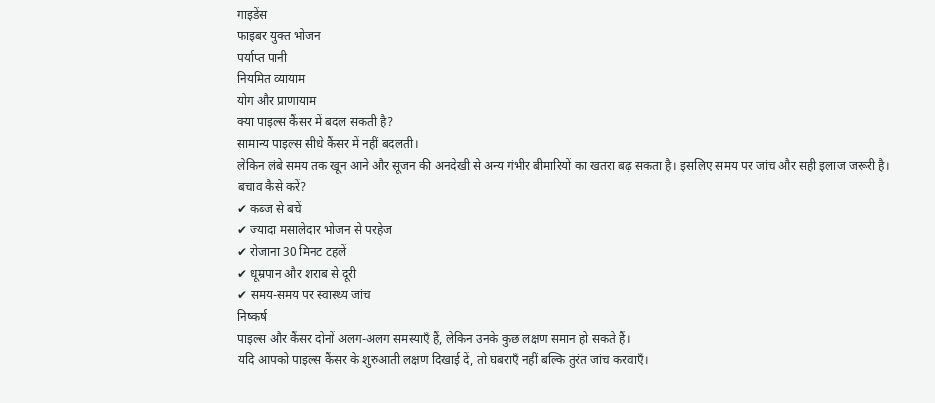गाइडेंस
फाइबर युक्त भोजन
पर्याप्त पानी
नियमित व्यायाम
योग और प्राणायाम
क्या पाइल्स कैंसर में बदल सकती है?
सामान्य पाइल्स सीधे कैंसर में नहीं बदलती।
लेकिन लंबे समय तक खून आने और सूजन की अनदेखी से अन्य गंभीर बीमारियों का खतरा बढ़ सकता है। इसलिए समय पर जांच और सही इलाज जरूरी है।
बचाव कैसे करें?
✔ कब्ज से बचें
✔ ज्यादा मसालेदार भोजन से परहेज
✔ रोजाना 30 मिनट टहलें
✔ धूम्रपान और शराब से दूरी
✔ समय-समय पर स्वास्थ्य जांच
निष्कर्ष
पाइल्स और कैंसर दोनों अलग-अलग समस्याएँ हैं, लेकिन उनके कुछ लक्षण समान हो सकते हैं।
यदि आपको पाइल्स कैंसर के शुरुआती लक्षण दिखाई दें, तो घबराएँ नहीं बल्कि तुरंत जांच करवाएँ।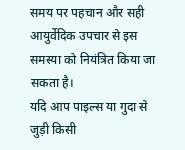समय पर पहचान और सही आयुर्वेदिक उपचार से इस समस्या को नियंत्रित किया जा सकता है।
यदि आप पाइल्स या गुदा से जुड़ी किसी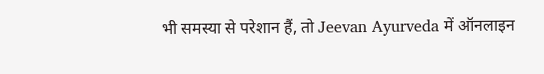भी समस्या से परेशान हैं, तो Jeevan Ayurveda में ऑनलाइन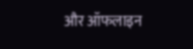और ऑफलाइन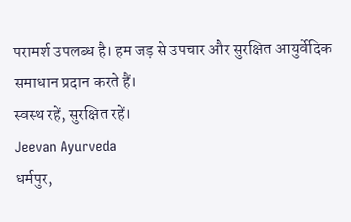परामर्श उपलब्ध है। हम जड़ से उपचार और सुरक्षित आयुर्वेदिक समाधान प्रदान करते हैं।
स्वस्थ रहें, सुरक्षित रहें।
Jeevan Ayurveda
धर्मपुर,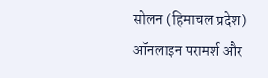सोलन (हिमाचल प्रदेश)
ऑनलाइन परामर्श और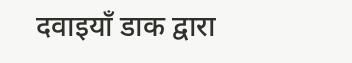दवाइयाँ डाक द्वारा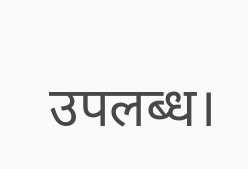उपलब्ध।